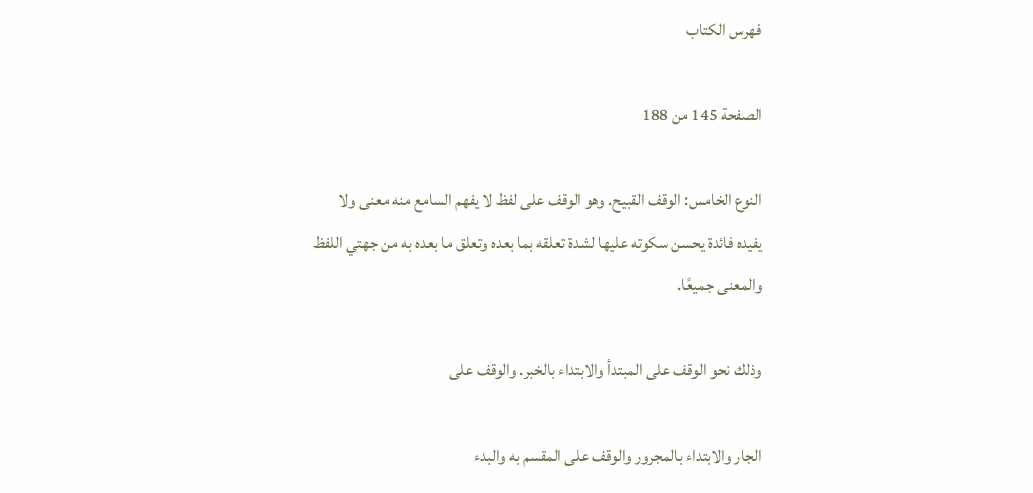فهرس الكتاب

الصفحة 145 من 188

النوع الخامس: الوقف القبيح. وهو الوقف على لفظ لا يفهم السامع منه معنى ولا يفيده فائدة يحسن سكوته عليها لشدة تعلقه بما بعده وتعلق ما بعده به من جهتي اللفظ والمعنى جميعًا.

وذلك نحو الوقف على المبتدأ والابتداء بالخبر. والوقف على

الجار والابتداء بالمجرور والوقف على المقسم به والبدء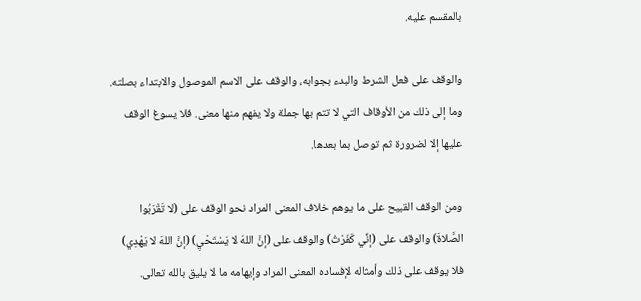بالمقسم عليه.

والوقف على فعل الشرط والبدء بجوابه، والوقف على الاسم الموصول والابتداء بصلته. وما إلى ذلك من الأوقاف التي لا تتم بها جملة ولا يفهم منها معنى. فلا يسوغ الوقف عليها إلا لضرورة ثم توصل بما بعدها.

ومن الوقف القبيح على ما يوهم خلاف المعنى المراد نحو الوقف على (لا تَقْرَبُوا الصَّلاةَ) والوقف على (إنِّي كَفَرْتُ) والوقف على (إنَّ اللهَ لا يَسْتَحْيِ) (إنَّ اللهَ لا يَهْدِي) فلا يوقف على ذلك وأمثاله لإفساده المعنى المراد وإيهامه ما لا يليق بالله تعالى.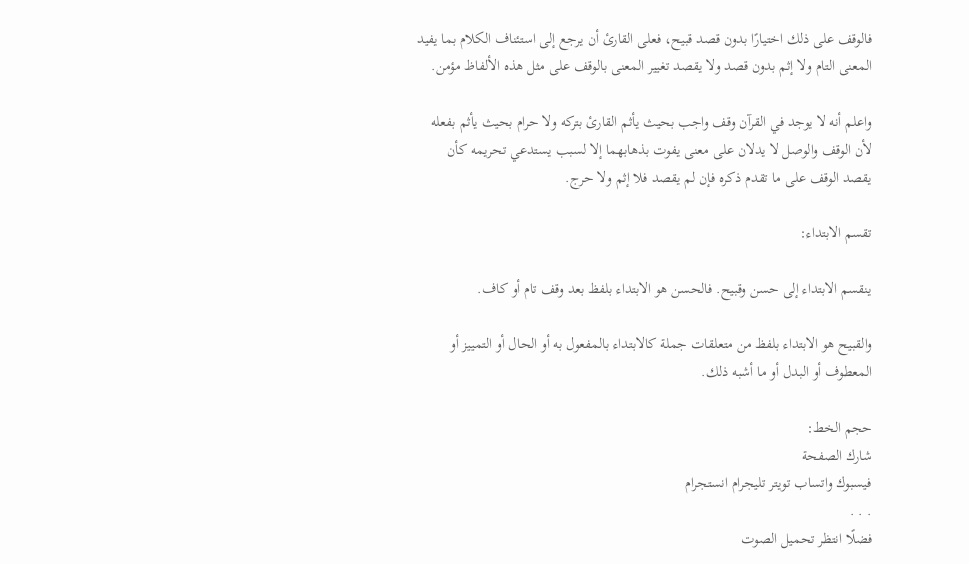فالوقف على ذلك اختيارًا بدون قصد قبيح، فعلى القارئ أن يرجع إلى استئناف الكلام بما يفيد المعنى التام ولا إثم بدون قصد ولا يقصد تغيير المعنى بالوقف على مثل هذه الألفاظ مؤمن.

واعلم أنه لا يوجد في القرآن وقف واجب بحيث يأثم القارئ بتركه ولا حرام بحيث يأثم بفعله لأن الوقف والوصل لا يدلان على معنى يفوت بذهابهما إلا لسبب يستدعي تحريمه كأن يقصد الوقف على ما تقدم ذكره فإن لم يقصد فلا إثم ولا حرج.

تقسم الابتداء:

ينقسم الابتداء إلى حسن وقبيح. فالحسن هو الابتداء بلفظ بعد وقف تام أو كاف.

والقبيح هو الابتداء بلفظ من متعلقات جملة كالابتداء بالمفعول به أو الحال أو التمييز أو المعطوف أو البدل أو ما أشبه ذلك.

حجم الخط:
شارك الصفحة
فيسبوك واتساب تويتر تليجرام انستجرام
. . .
فضلًا انتظر تحميل الصوت